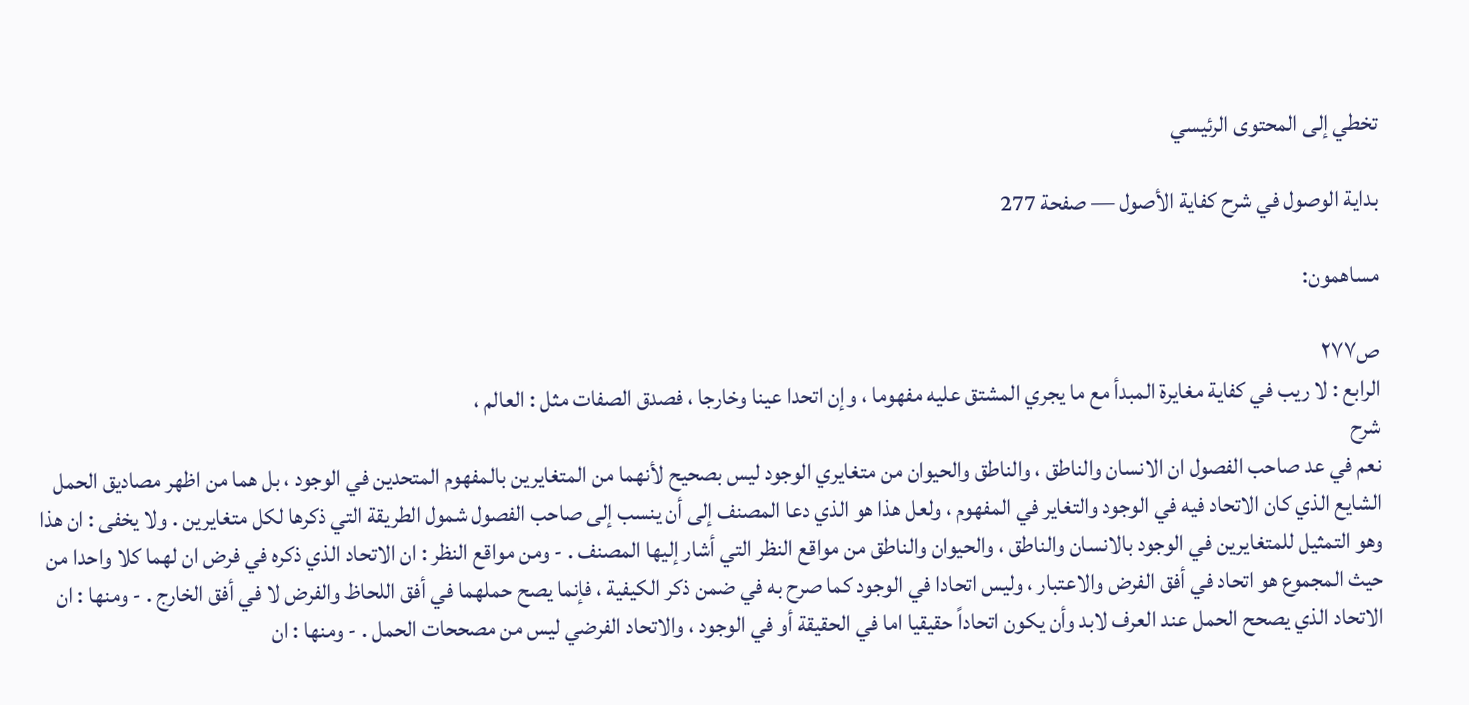تخطي إلى المحتوى الرئيسي

بداية الوصول في شرح كفاية الأصول — صفحة 277

مساهمون:

ص٢٧٧
الرابع : لا ريب في كفاية مغايرة المبدأ مع ما يجري المشتق عليه مفهوما ، وإن اتحدا عينا وخارجا ، فصدق الصفات مثل : العالم ،
شرح
نعم في عد صاحب الفصول ان الانسان والناطق ، والناطق والحيوان من متغايري الوجود ليس بصحيح لأنهما من المتغايرين بالمفهوم المتحدين في الوجود ، بل هما من اظهر مصاديق الحمل الشايع الذي كان الاتحاد فيه في الوجود والتغاير في المفهوم ، ولعل هذا هو الذي دعا المصنف إلى أن ينسب إلى صاحب الفصول شمول الطريقة التي ذكرها لكل متغايرين . ولا يخفى : ان هذا وهو التمثيل للمتغايرين في الوجود بالانسان والناطق ، والحيوان والناطق من مواقع النظر التي أشار إليها المصنف . - ومن مواقع النظر : ان الاتحاد الذي ذكره في فرض ان لهما كلا واحدا من حيث المجموع هو اتحاد في أفق الفرض والاعتبار ، وليس اتحادا في الوجود كما صرح به في ضمن ذكر الكيفية ، فإنما يصح حملهما في أفق اللحاظ والفرض لا في أفق الخارج . - ومنها : ان الاتحاد الذي يصحح الحمل عند العرف لابد وأن يكون اتحاداً حقيقيا اما في الحقيقة أو في الوجود ، والاتحاد الفرضي ليس من مصححات الحمل . - ومنها : ان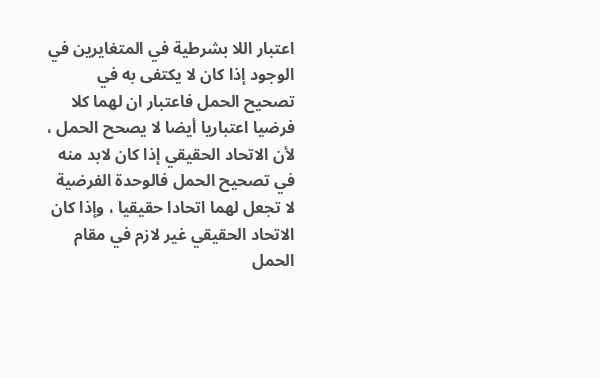اعتبار اللا بشرطية في المتغايرين في الوجود إذا كان لا يكتفى به في تصحيح الحمل فاعتبار ان لهما كلا فرضيا اعتباريا أيضا لا يصحح الحمل ، لأن الاتحاد الحقيقي إذا كان لابد منه في تصحيح الحمل فالوحدة الفرضية لا تجعل لهما اتحادا حقيقيا ، وإذا كان الاتحاد الحقيقي غير لازم في مقام الحمل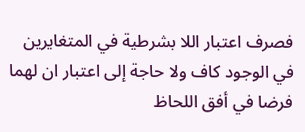فصرف اعتبار اللا بشرطية في المتغايرين في الوجود كاف ولا حاجة إلى اعتبار ان لهما فرضا في أفق اللحاظ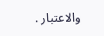والاعتبار .